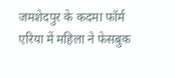जमशेदपुर के कदमा फॉर्म एरिया में महिला ने फेसबुक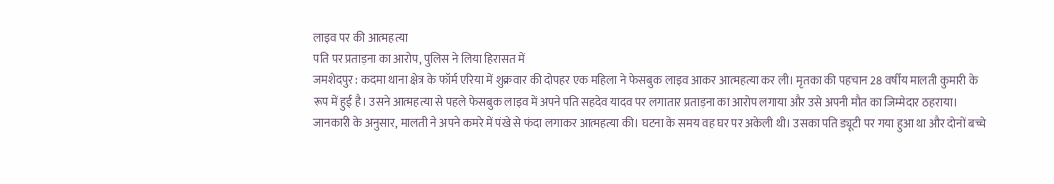लाइव पर की आत्महत्या
पति पर प्रताड़ना का आरोप, पुलिस ने लिया हिरासत में
जमशेदपुर : कदमा थाना क्षेत्र के फॉर्म एरिया में शुक्रवार की दोपहर एक महिला ने फेसबुक लाइव आकर आत्महत्या कर ली। मृतका की पहचान 28 वर्षीय मालती कुमारी के रूप में हुई है। उसने आत्महत्या से पहले फेसबुक लाइव में अपने पति सहदेव यादव पर लगातार प्रताड़ना का आरोप लगाया और उसे अपनी मौत का जिम्मेदार ठहराया।
जानकारी के अनुसार, मालती ने अपने कमरे में पंखे से फंदा लगाकर आत्महत्या की। घटना के समय वह घर पर अकेली थी। उसका पति ड्यूटी पर गया हुआ था और दोनों बच्चे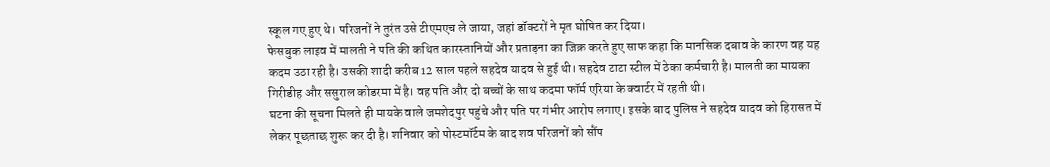स्कूल गए हुए थे। परिजनों ने तुरंत उसे टीएमएच ले जाया, जहां डॉक्टरों ने मृत घोषित कर दिया।
फेसबुक लाइव में मालती ने पति की कथित कारस्तानियों और प्रताड़ना का जिक्र करते हुए साफ कहा कि मानसिक दबाव के कारण वह यह कदम उठा रही है। उसकी शादी करीब 12 साल पहले सहदेव यादव से हुई थी। सहदेव टाटा स्टील में ठेका कर्मचारी है। मालती का मायका गिरीडीह और ससुराल कोडरमा में है। वह पति और दो बच्चों के साथ कदमा फॉर्म एरिया के क्वार्टर में रहती थी।
घटना की सूचना मिलते ही मायके वाले जमशेदपुर पहुंचे और पति पर गंभीर आरोप लगाए। इसके बाद पुलिस ने सहदेव यादव को हिरासत में लेकर पूछताछ शुरू कर दी है। शनिवार को पोस्टमॉर्टम के बाद शव परिजनों को सौंप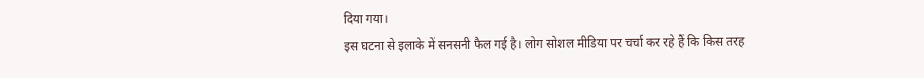दिया गया।
इस घटना से इलाके में सनसनी फैल गई है। लोग सोशल मीडिया पर चर्चा कर रहे हैं कि किस तरह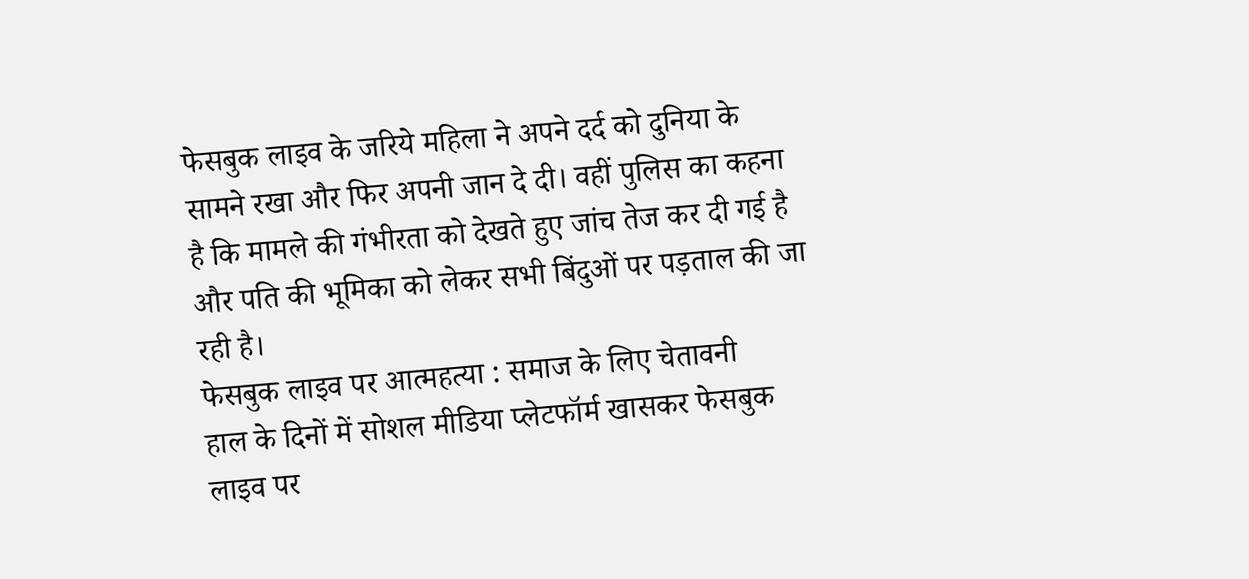फेसबुक लाइव के जरिये महिला ने अपने दर्द को दुनिया के सामने रखा और फिर अपनी जान दे दी। वहीं पुलिस का कहना है कि मामले की गंभीरता को देखते हुए जांच तेज कर दी गई है और पति की भूमिका को लेकर सभी बिंदुओं पर पड़ताल की जा रही है।
फेसबुक लाइव पर आत्महत्या : समाज के लिए चेतावनी
हाल के दिनों में सोशल मीडिया प्लेटफॉर्म खासकर फेसबुक लाइव पर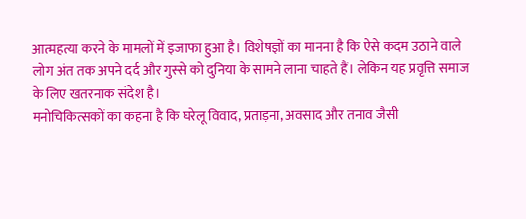आत्महत्या करने के मामलों में इजाफा हुआ है। विशेषज्ञों का मानना है कि ऐसे कदम उठाने वाले लोग अंत तक अपने दर्द और गुस्से को दुनिया के सामने लाना चाहते हैं। लेकिन यह प्रवृत्ति समाज के लिए खतरनाक संदेश है।
मनोचिकित्सकों का कहना है कि घरेलू विवाद, प्रताड़ना, अवसाद और तनाव जैसी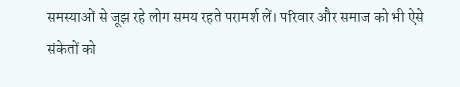समस्याओं से जूझ रहे लोग समय रहते परामर्श लें। परिवार और समाज को भी ऐसे संकेतों को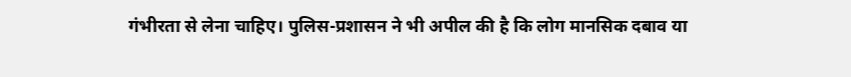गंभीरता से लेना चाहिए। पुलिस-प्रशासन ने भी अपील की है कि लोग मानसिक दबाव या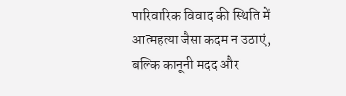पारिवारिक विवाद की स्थिति में आत्महत्या जैसा कदम न उठाएं, बल्कि कानूनी मदद और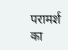परामर्श का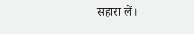सहारा लें।